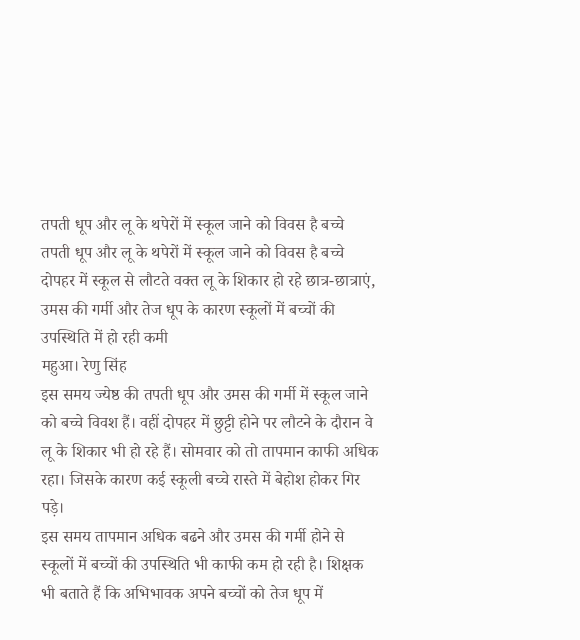तपती धूप और लू के थपेरों में स्कूल जाने को विवस है बच्चे
तपती धूप और लू के थपेरों में स्कूल जाने को विवस है बच्चे
दोपहर में स्कूल से लौटते वक्त लू के शिकार हो रहे छात्र-छात्राएं, उमस की गर्मी और तेज धूप के कारण स्कूलों में बच्चों की उपस्थिति में हो रही कमी
महुआ। रेणु सिंह
इस समय ज्येष्ठ की तपती धूप और उमस की गर्मी में स्कूल जाने को बच्चे विवश हैं। वहीं दोपहर में छुट्टी होने पर लौटने के दौरान वे लू के शिकार भी हो रहे हैं। सोमवार को तो तापमान काफी अधिक रहा। जिसके कारण कई स्कूली बच्चे रास्ते में बेहोश होकर गिर पड़े।
इस समय तापमान अधिक बढने और उमस की गर्मी होने से स्कूलों में बच्चों की उपस्थिति भी काफी कम हो रही है। शिक्षक भी बताते हैं कि अभिभावक अपने बच्चों को तेज धूप में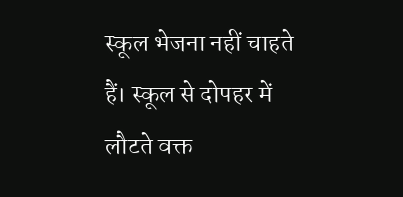स्कूल भेजना नहीं चाहते हैं। स्कूल से दोपहर में लौटते वक्त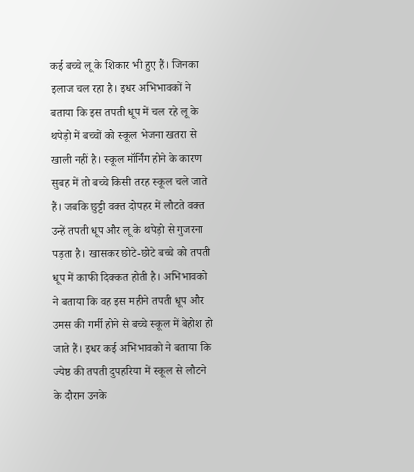कई बच्चे लू के शिकार भी हुए हैं। जिनका इलाज चल रहा है। इधर अभिभावकों ने बताया कि इस तपती धूप में चल रहे लू के थपेड़ो में बच्चों को स्कूल भेजना खतरा से खाली नहीं है। स्कूल मॉर्निंग होने के कारण सुबह में तो बच्चे किसी तरह स्कूल चले जाते हैं। जबकि छुट्टी वक्त दोपहर में लौटते वक्त उन्हें तपती धूप और लू के थपेड़ो से गुजरना पड़ता है। खासकर छोटे-छोटे बच्चे को तपती धूप में काफी दिक्कत होती है। अभिभावको ने बताया कि वह इस महीने तपती धूप और उमस की गर्मी होने से बच्चे स्कूल में बेहोश हो जाते हैं। इधर कई अभिभावको ने बताया कि ज्येष्ठ की तपती दुपहरिया में स्कूल से लौटने के दौरान उनके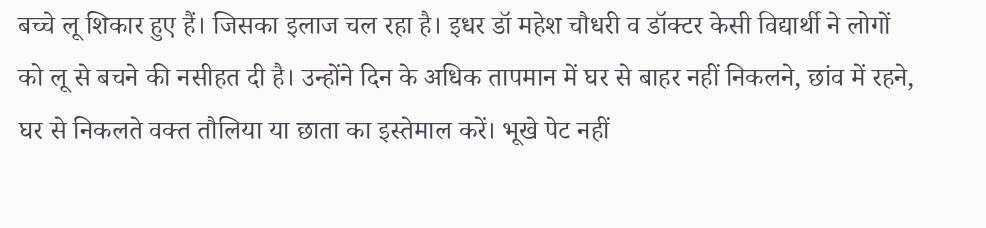बच्चे लू शिकार हुए हैं। जिसका इलाज चल रहा है। इधर डॉ महेश चौधरी व डॉक्टर केसी विद्यार्थी ने लोगों को लू से बचने की नसीहत दी है। उन्होंने दिन के अधिक तापमान में घर से बाहर नहीं निकलने, छांव में रहने, घर से निकलते वक्त तौलिया या छाता का इस्तेमाल करें। भूखे पेट नहीं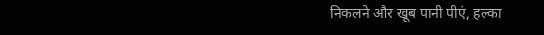निकलने और खूब पानी पीएं, हल्का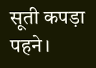सूती कपड़ा पहने।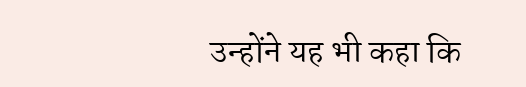उन्होंने यह भी कहा कि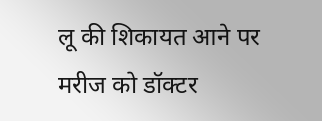लू की शिकायत आने पर मरीज को डॉक्टर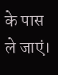के पास ले जाएं।